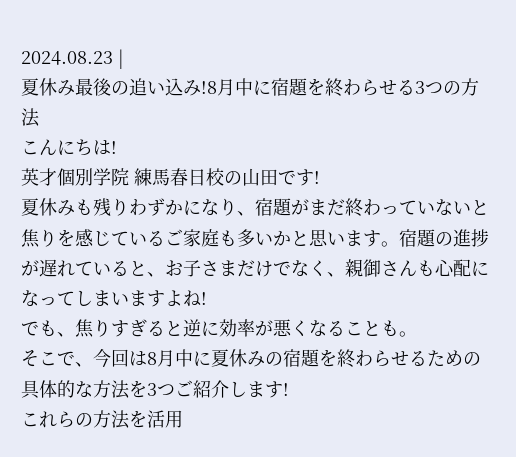2024.08.23 |
夏休み最後の追い込み!8月中に宿題を終わらせる3つの方法
こんにちは!
英才個別学院 練馬春日校の山田です!
夏休みも残りわずかになり、宿題がまだ終わっていないと焦りを感じているご家庭も多いかと思います。宿題の進捗が遅れていると、お子さまだけでなく、親御さんも心配になってしまいますよね!
でも、焦りすぎると逆に効率が悪くなることも。
そこで、今回は8月中に夏休みの宿題を終わらせるための具体的な方法を3つご紹介します!
これらの方法を活用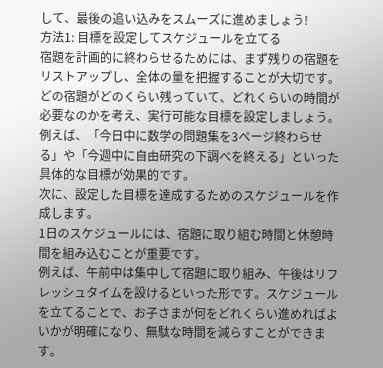して、最後の追い込みをスムーズに進めましょう!
方法1: 目標を設定してスケジュールを立てる
宿題を計画的に終わらせるためには、まず残りの宿題をリストアップし、全体の量を把握することが大切です。
どの宿題がどのくらい残っていて、どれくらいの時間が必要なのかを考え、実行可能な目標を設定しましょう。
例えば、「今日中に数学の問題集を3ページ終わらせる」や「今週中に自由研究の下調べを終える」といった具体的な目標が効果的です。
次に、設定した目標を達成するためのスケジュールを作成します。
1日のスケジュールには、宿題に取り組む時間と休憩時間を組み込むことが重要です。
例えば、午前中は集中して宿題に取り組み、午後はリフレッシュタイムを設けるといった形です。スケジュールを立てることで、お子さまが何をどれくらい進めればよいかが明確になり、無駄な時間を減らすことができます。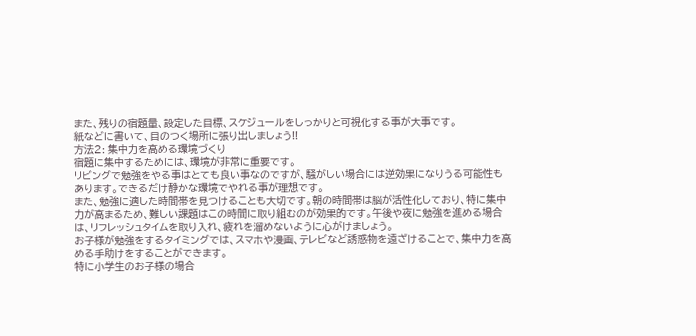また、残りの宿題量、設定した目標、スケジュールをしっかりと可視化する事が大事です。
紙などに書いて、目のつく場所に張り出しましょう!!
方法2: 集中力を高める環境づくり
宿題に集中するためには、環境が非常に重要です。
リビングで勉強をやる事はとても良い事なのですが、騒がしい場合には逆効果になりうる可能性もあります。できるだけ静かな環境でやれる事が理想です。
また、勉強に適した時間帯を見つけることも大切です。朝の時間帯は脳が活性化しており、特に集中力が高まるため、難しい課題はこの時間に取り組むのが効果的です。午後や夜に勉強を進める場合は、リフレッシュタイムを取り入れ、疲れを溜めないように心がけましょう。
お子様が勉強をするタイミングでは、スマホや漫画、テレビなど誘惑物を遠ざけることで、集中力を高める手助けをすることができます。
特に小学生のお子様の場合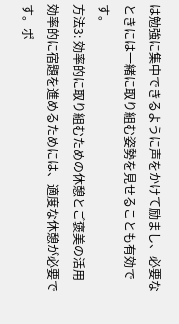は勉強に集中できるように声をかけて励まし、必要なときには一緒に取り組む姿勢を見せることも有効です。
方法3: 効率的に取り組むための休憩とご褒美の活用
効率的に宿題を進めるためには、適度な休憩が必要です。ポ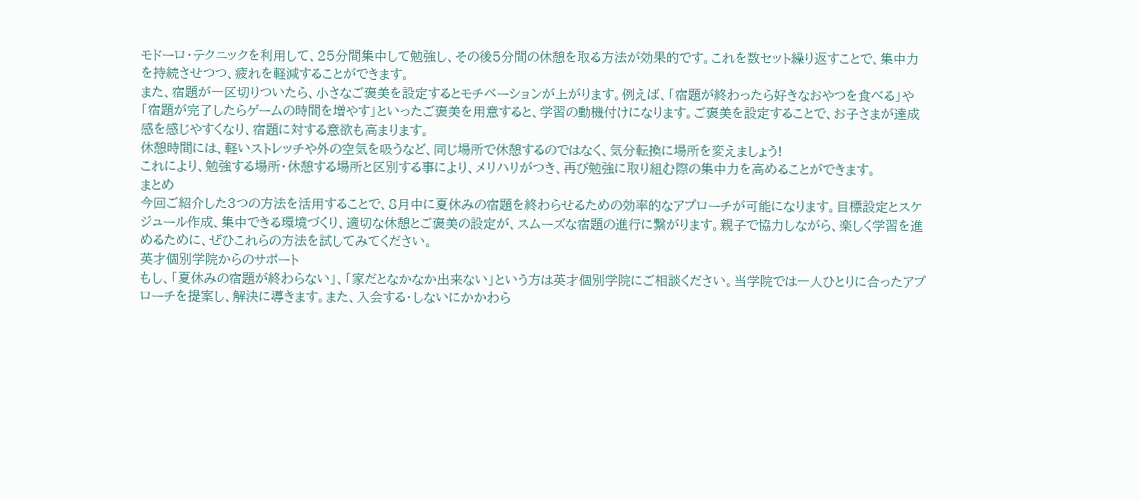モドーロ・テクニックを利用して、25分間集中して勉強し、その後5分間の休憩を取る方法が効果的です。これを数セット繰り返すことで、集中力を持続させつつ、疲れを軽減することができます。
また、宿題が一区切りついたら、小さなご褒美を設定するとモチベーションが上がります。例えば、「宿題が終わったら好きなおやつを食べる」や「宿題が完了したらゲームの時間を増やす」といったご褒美を用意すると、学習の動機付けになります。ご褒美を設定することで、お子さまが達成感を感じやすくなり、宿題に対する意欲も高まります。
休憩時間には、軽いストレッチや外の空気を吸うなど、同じ場所で休憩するのではなく、気分転換に場所を変えましょう!
これにより、勉強する場所・休憩する場所と区別する事により、メリハリがつき、再び勉強に取り組む際の集中力を高めることができます。
まとめ
今回ご紹介した3つの方法を活用することで、8月中に夏休みの宿題を終わらせるための効率的なアプローチが可能になります。目標設定とスケジュール作成、集中できる環境づくり、適切な休憩とご褒美の設定が、スムーズな宿題の進行に繋がります。親子で協力しながら、楽しく学習を進めるために、ぜひこれらの方法を試してみてください。
英才個別学院からのサポート
もし、「夏休みの宿題が終わらない」、「家だとなかなか出来ない」という方は英才個別学院にご相談ください。当学院では一人ひとりに合ったアプローチを提案し、解決に導きます。また、入会する・しないにかかわら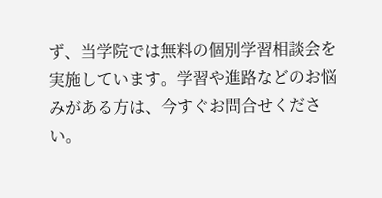ず、当学院では無料の個別学習相談会を実施しています。学習や進路などのお悩みがある方は、今すぐお問合せください。